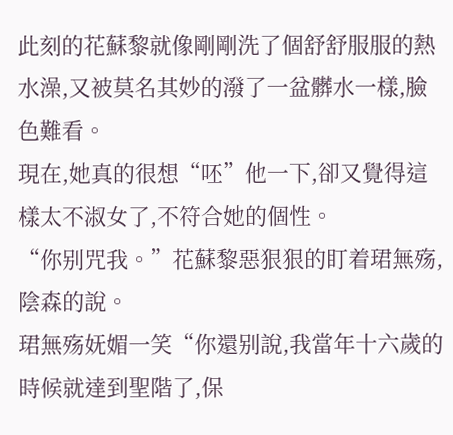此刻的花蘇黎就像剛剛洗了個舒舒服服的熱水澡,又被莫名其妙的潑了一盆髒水一樣,臉色難看。
現在,她真的很想“呸”他一下,卻又覺得這樣太不淑女了,不符合她的個性。
“你别咒我。”花蘇黎惡狠狠的盯着珺無殇,陰森的說。
珺無殇妩媚一笑“你還别說,我當年十六歲的時候就達到聖階了,保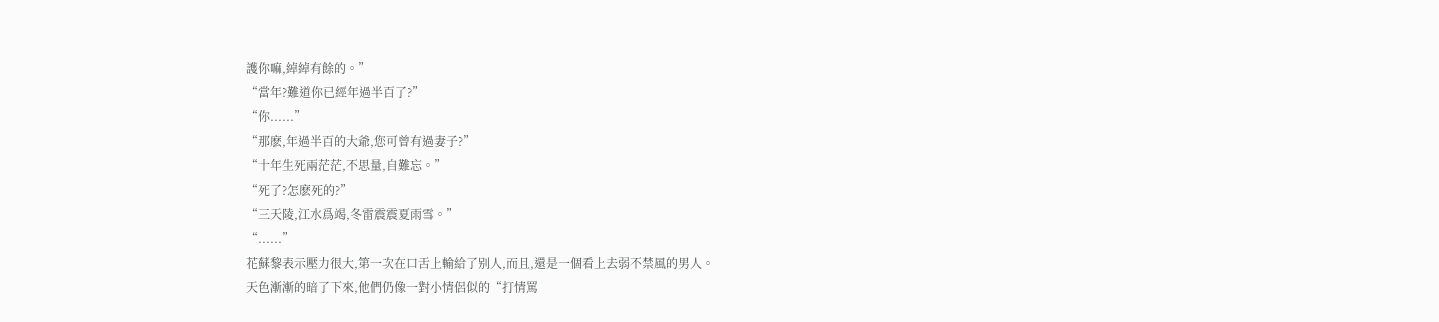護你嘛,綽綽有餘的。”
“當年?難道你已經年過半百了?”
“你......”
“那麽,年過半百的大爺,您可曾有過妻子?”
“十年生死兩茫茫,不思量,自難忘。”
“死了?怎麽死的?”
“三天陵,江水爲竭,冬雷震震夏雨雪。”
“......”
花蘇黎表示壓力很大,第一次在口舌上輸給了别人,而且,還是一個看上去弱不禁風的男人。
天色漸漸的暗了下來,他們仍像一對小情侶似的“打情罵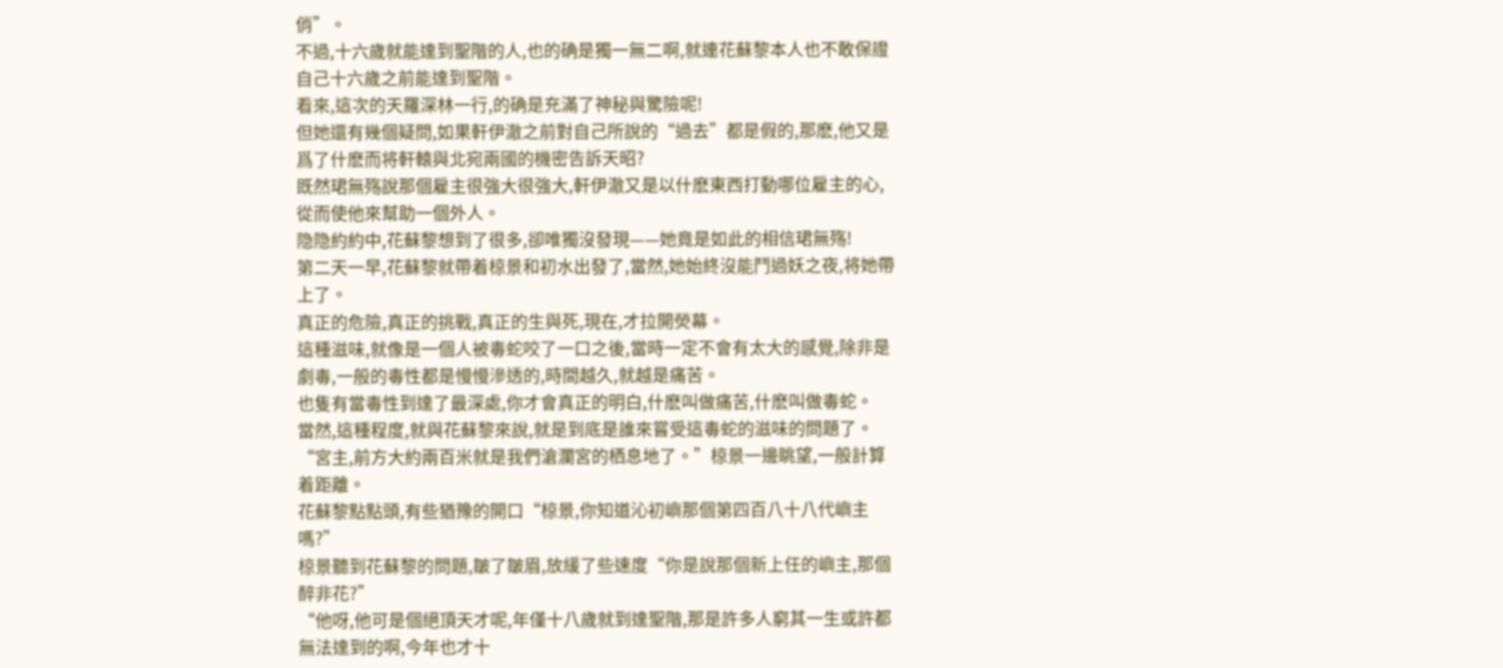俏”。
不過,十六歲就能達到聖階的人,也的确是獨一無二啊,就連花蘇黎本人也不敢保證自己十六歲之前能達到聖階。
看來,這次的天羅深林一行,的确是充滿了神秘與驚險呢!
但她還有幾個疑問,如果軒伊澈之前對自己所說的“過去”都是假的,那麽,他又是爲了什麽而将軒轅與北宛兩國的機密告訴天昭?
既然珺無殇說那個雇主很強大很強大,軒伊澈又是以什麽東西打動哪位雇主的心,從而使他來幫助一個外人。
隐隐約約中,花蘇黎想到了很多,卻唯獨沒發現——她竟是如此的相信珺無殇!
第二天一早,花蘇黎就帶着椋景和初水出發了,當然,她始終沒能鬥過妖之夜,将她帶上了。
真正的危險,真正的挑戰,真正的生與死,現在,才拉開熒幕。
這種滋味,就像是一個人被毒蛇咬了一口之後,當時一定不會有太大的感覺,除非是劇毒,一般的毒性都是慢慢滲透的,時間越久,就越是痛苦。
也隻有當毒性到達了最深處,你才會真正的明白,什麽叫做痛苦,什麽叫做毒蛇。
當然,這種程度,就與花蘇黎來說,就是到底是誰來嘗受這毒蛇的滋味的問題了。
“宮主,前方大約兩百米就是我們滄瀾宮的栖息地了。”椋景一邊眺望,一般計算着距離。
花蘇黎點點頭,有些猶豫的開口“椋景,你知道沁初嶼那個第四百八十八代嶼主嗎?”
椋景聽到花蘇黎的問題,皺了皺眉,放緩了些速度“你是說那個新上任的嶼主,那個醉非花?”
“他呀,他可是個絕頂天才呢,年僅十八歲就到達聖階,那是許多人窮其一生或許都無法達到的啊,今年也才十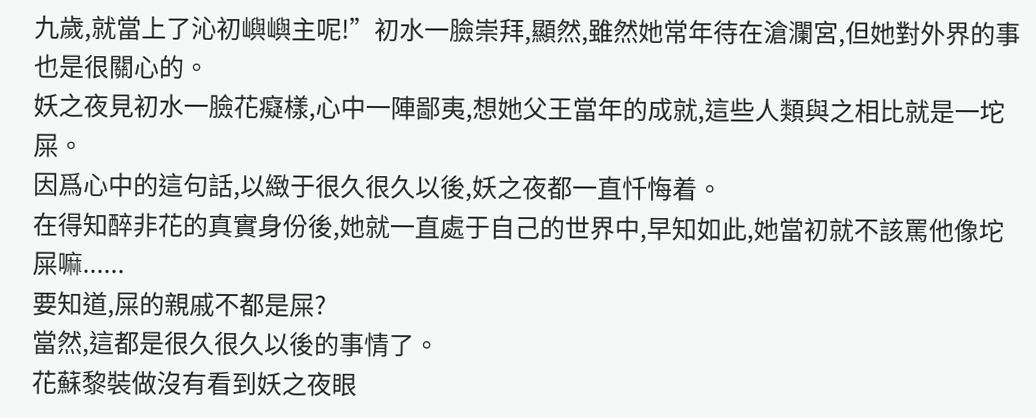九歲,就當上了沁初嶼嶼主呢!”初水一臉崇拜,顯然,雖然她常年待在滄瀾宮,但她對外界的事也是很關心的。
妖之夜見初水一臉花癡樣,心中一陣鄙夷,想她父王當年的成就,這些人類與之相比就是一坨屎。
因爲心中的這句話,以緻于很久很久以後,妖之夜都一直忏悔着。
在得知醉非花的真實身份後,她就一直處于自己的世界中,早知如此,她當初就不該罵他像坨屎嘛......
要知道,屎的親戚不都是屎?
當然,這都是很久很久以後的事情了。
花蘇黎裝做沒有看到妖之夜眼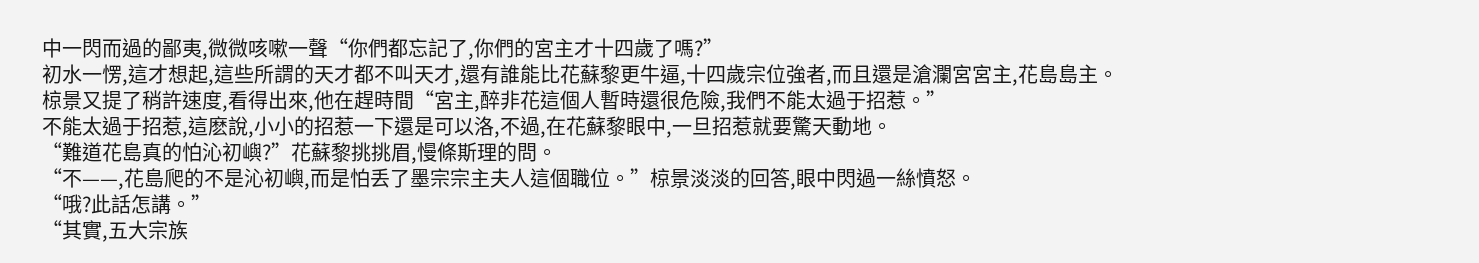中一閃而過的鄙夷,微微咳嗽一聲“你們都忘記了,你們的宮主才十四歲了嗎?”
初水一愣,這才想起,這些所謂的天才都不叫天才,還有誰能比花蘇黎更牛逼,十四歲宗位強者,而且還是滄瀾宮宮主,花島島主。
椋景又提了稍許速度,看得出來,他在趕時間“宮主,醉非花這個人暫時還很危險,我們不能太過于招惹。”
不能太過于招惹,這麽說,小小的招惹一下還是可以洛,不過,在花蘇黎眼中,一旦招惹就要驚天動地。
“難道花島真的怕沁初嶼?”花蘇黎挑挑眉,慢條斯理的問。
“不——,花島爬的不是沁初嶼,而是怕丢了墨宗宗主夫人這個職位。”椋景淡淡的回答,眼中閃過一絲憤怒。
“哦?此話怎講。”
“其實,五大宗族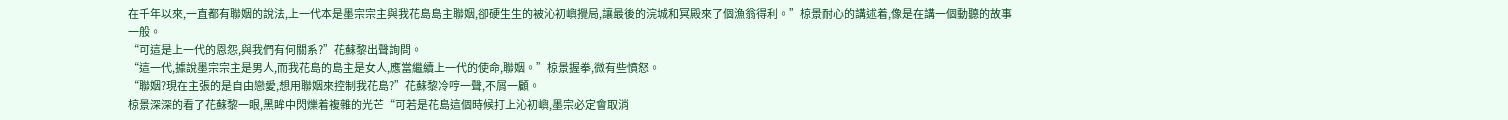在千年以來,一直都有聯姻的說法,上一代本是墨宗宗主與我花島島主聯姻,卻硬生生的被沁初嶼攪局,讓最後的浣城和冥殿來了個漁翁得利。”椋景耐心的講述着,像是在講一個動聽的故事一般。
“可這是上一代的恩怨,與我們有何關系?”花蘇黎出聲詢問。
“這一代,據說墨宗宗主是男人,而我花島的島主是女人,應當繼續上一代的使命,聯姻。”椋景握拳,微有些憤怒。
“聯姻?現在主張的是自由戀愛,想用聯姻來控制我花島?”花蘇黎冷哼一聲,不屑一顧。
椋景深深的看了花蘇黎一眼,黑眸中閃爍着複雜的光芒“可若是花島這個時候打上沁初嶼,墨宗必定會取消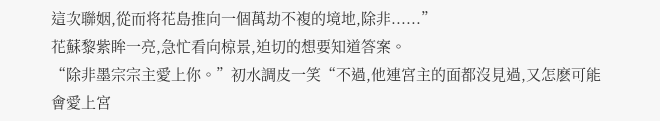這次聯姻,從而将花島推向一個萬劫不複的境地,除非......”
花蘇黎紫眸一亮,急忙看向椋景,迫切的想要知道答案。
“除非墨宗宗主愛上你。”初水調皮一笑“不過,他連宮主的面都沒見過,又怎麽可能會愛上宮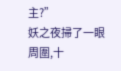主?”
妖之夜掃了一眼周圍,十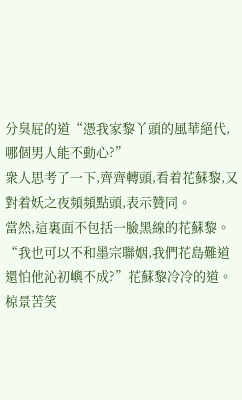分臭屁的道“憑我家黎丫頭的風華絕代,哪個男人能不動心?”
衆人思考了一下,齊齊轉頭,看着花蘇黎,又對着妖之夜頻頻點頭,表示贊同。
當然,這裏面不包括一臉黑線的花蘇黎。
“我也可以不和墨宗聯姻,我們花島難道還怕他沁初嶼不成?”花蘇黎冷冷的道。
椋景苦笑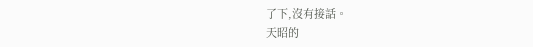了下,沒有接話。
天昭的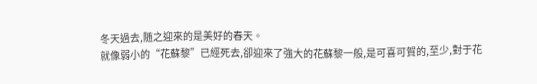冬天過去,随之迎來的是美好的春天。
就像弱小的“花蘇黎”已經死去,卻迎來了強大的花蘇黎一般,是可喜可賀的,至少,對于花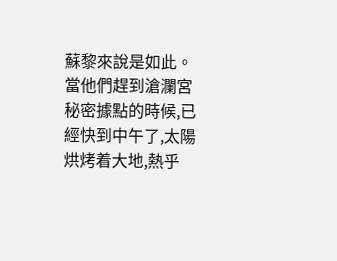蘇黎來說是如此。
當他們趕到滄瀾宮秘密據點的時候,已經快到中午了,太陽烘烤着大地,熱乎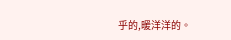乎的,暖洋洋的。